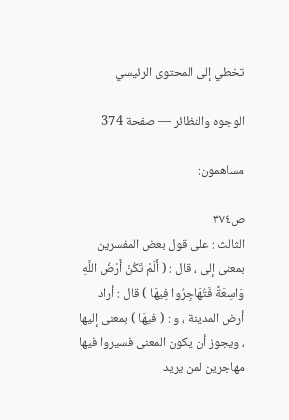تخطي إلى المحتوى الرئيسي

الوجوه والنظائر — صفحة 374

مساهمون:

ص٣٧٤
الثالث : على قول بعض المفسرين بمعنى إلى ، قال : ( أَلَمْ تَكُنْ أَرْضُ اللَّهِ وَاسِعَةً فَتُهَاجِرُوا فِيهَا ) قال : أراد أرض المدينة ، و : ( فيهَا ) بمعنى إليها ، ويجوز أن يكون المعنى فسيروا فيها مهاجرين لمن يريد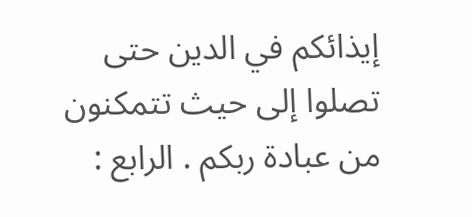إيذائكم في الدين حتى تصلوا إلى حيث تتمكنون من عبادة ربكم . الرابع :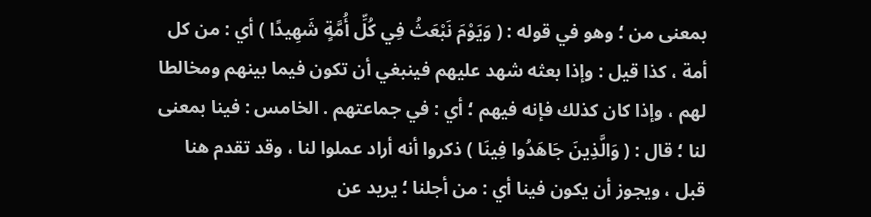بمعنى من ؛ وهو في قوله : ( وَيَوْمَ نَبْعَثُ فِي كُلِّ أُمَّةٍ شَهِيدًا ) أي : من كل أمة ، كذا قيل : وإذا بعثه شهد عليهم فينبغي أن تكون فيما بينهم ومخالطا لهم ، وإذا كان كذلك فإنه فيهم ؛ أي : في جماعتهم . الخامس : فينا بمعنى لنا ؛ قال : ( وَالَّذِينَ جَاهَدُوا فِينَا ) ذكروا أنه أراد عملوا لنا ، وقد تقدم هنا قبل ، ويجوز أن يكون فينا أي : من أجلنا ؛ يريد عن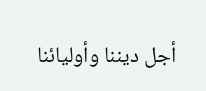أجل ديننا وأوليائنا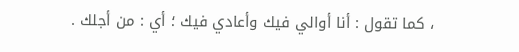، كما تقول : أنا أوالي فيك وأعادي فيك ؛ أي : من أجلك .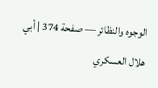الوجوه والنظائر — صفحة 374 | أبي هلال العسكري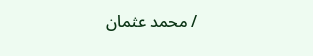/ محمد عثمان